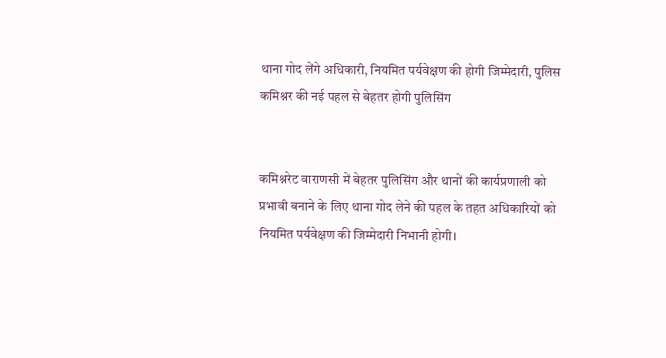थाना गोद लेंगे अधिकारी, नियमित पर्यवेक्षण की होगी जिम्मेदारी, पुलिस कमिश्नर की नई पहल से बेहतर होगी पुलिसिंग


कमिश्नरेट वाराणसी में बेहतर पुलिसिंग और थानों की कार्यप्रणाली को प्रभावी बनाने के लिए थाना गोद लेने की पहल के तहत अधिकारियों को नियमित पर्यवेक्षण की जिम्मेदारी निभानी होगी।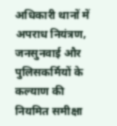अधिकारी थानों में अपराध नियंत्रण, जनसुनवाई और पुलिसकर्मियों के कल्याण की नियमित समीक्षा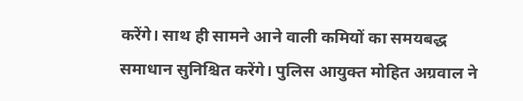करेंगे। साथ ही सामने आने वाली कमियों का समयबद्ध समाधान सुनिश्चित करेंगे। पुलिस आयुक्त मोहित अग्रवाल ने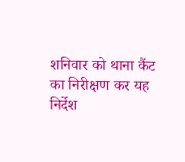शनिवार को थाना कैंट का निरीक्षण कर यह निर्देश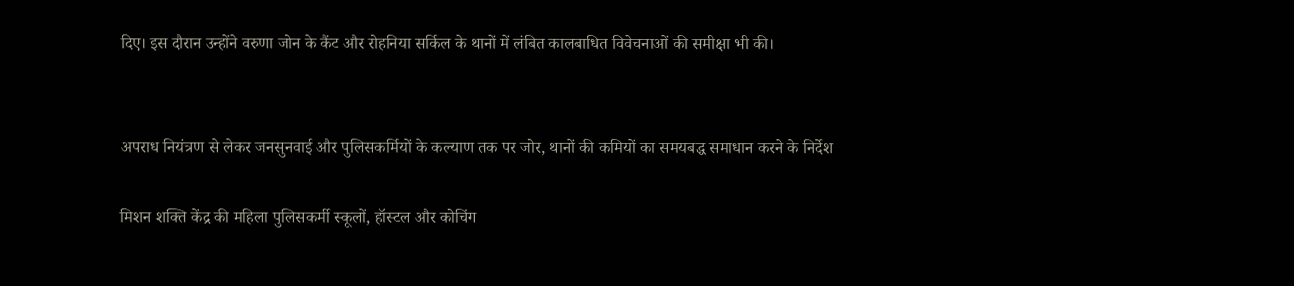दिए। इस दौरान उन्होंने वरुणा जोन के कैंट और रोहनिया सर्किल के थानों में लंबित कालबाधित विवेचनाओं की समीक्षा भी की।


अपराध नियंत्रण से लेकर जनसुनवाई और पुलिसकर्मियों के कल्याण तक पर जोर, थानों की कमियों का समयबद्ध समाधान करने के निर्देश

मिशन शक्ति केंद्र की महिला पुलिसकर्मी स्कूलों, हॉस्टल और कोचिंग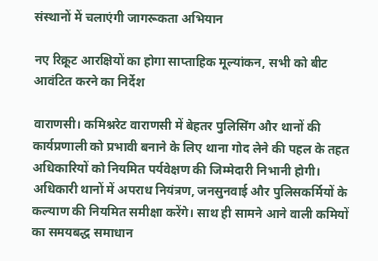संस्थानों में चलाएंगी जागरूकता अभियान

नए रिक्रूट आरक्षियों का होगा साप्ताहिक मूल्यांकन, सभी को बीट आवंटित करने का निर्देश

वाराणसी। कमिश्नरेट वाराणसी में बेहतर पुलिसिंग और थानों की कार्यप्रणाली को प्रभावी बनाने के लिए थाना गोद लेने की पहल के तहत अधिकारियों को नियमित पर्यवेक्षण की जिम्मेदारी निभानी होगी। अधिकारी थानों में अपराध नियंत्रण, जनसुनवाई और पुलिसकर्मियों के कल्याण की नियमित समीक्षा करेंगे। साथ ही सामने आने वाली कमियों का समयबद्ध समाधान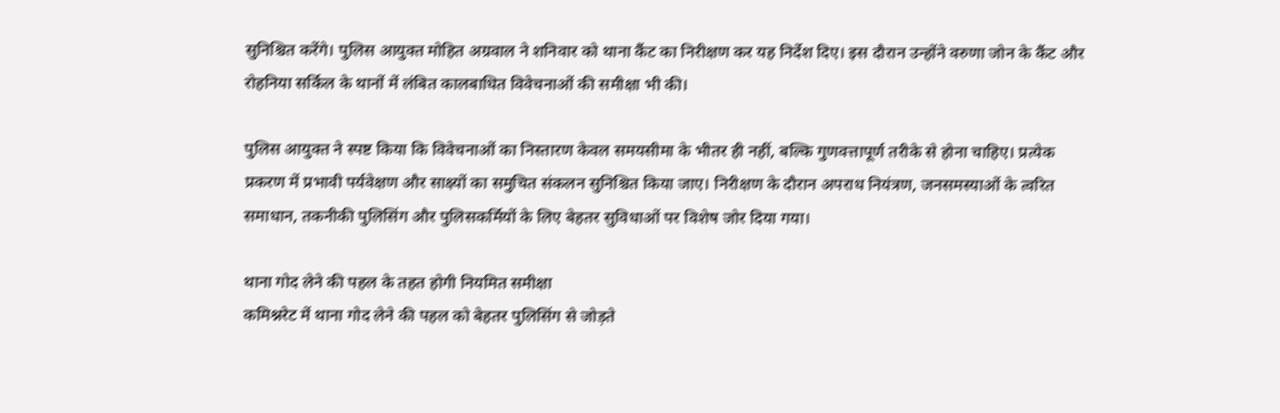सुनिश्चित करेंगे। पुलिस आयुक्त मोहित अग्रवाल ने शनिवार को थाना कैंट का निरीक्षण कर यह निर्देश दिए। इस दौरान उन्होंने वरुणा जोन के कैंट और रोहनिया सर्किल के थानों में लंबित कालबाधित विवेचनाओं की समीक्षा भी की।

पुलिस आयुक्त ने स्पष्ट किया कि विवेचनाओं का निस्तारण केवल समयसीमा के भीतर ही नहीं, बल्कि गुणवत्तापूर्ण तरीके से होना चाहिए। प्रत्येक प्रकरण में प्रभावी पर्यवेक्षण और साक्ष्यों का समुचित संकलन सुनिश्चित किया जाए। निरीक्षण के दौरान अपराध नियंत्रण, जनसमस्याओं के त्वरित समाधान, तकनीकी पुलिसिंग और पुलिसकर्मियों के लिए बेहतर सुविधाओं पर विशेष जोर दिया गया।

थाना गोद लेने की पहल के तहत होगी नियमित समीक्षा
कमिश्नरेट में थाना गोद लेने की पहल को बेहतर पुलिसिंग से जोड़ते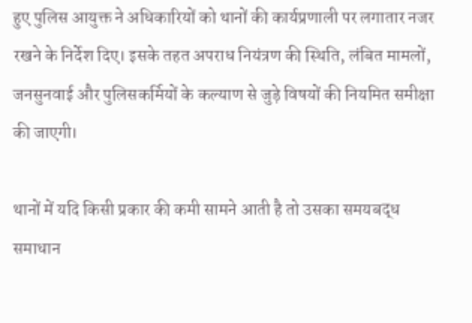हुए पुलिस आयुक्त ने अधिकारियों को थानों की कार्यप्रणाली पर लगातार नजर रखने के निर्देश दिए। इसके तहत अपराध नियंत्रण की स्थिति, लंबित मामलों, जनसुनवाई और पुलिसकर्मियों के कल्याण से जुड़े विषयों की नियमित समीक्षा की जाएगी।

थानों में यदि किसी प्रकार की कमी सामने आती है तो उसका समयबद्ध समाधान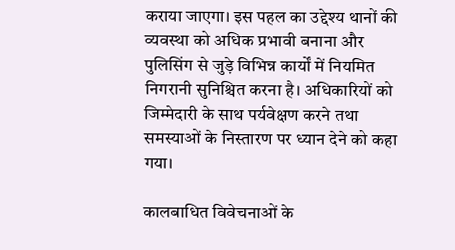कराया जाएगा। इस पहल का उद्देश्य थानों की व्यवस्था को अधिक प्रभावी बनाना और पुलिसिंग से जुड़े विभिन्न कार्यों में नियमित निगरानी सुनिश्चित करना है। अधिकारियों को जिम्मेदारी के साथ पर्यवेक्षण करने तथा समस्याओं के निस्तारण पर ध्यान देने को कहा गया।

कालबाधित विवेचनाओं के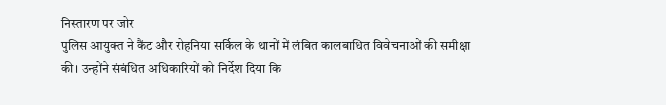निस्तारण पर जोर
पुलिस आयुक्त ने कैंट और रोहनिया सर्किल के थानों में लंबित कालबाधित विवेचनाओं की समीक्षा की। उन्होंने संबंधित अधिकारियों को निर्देश दिया कि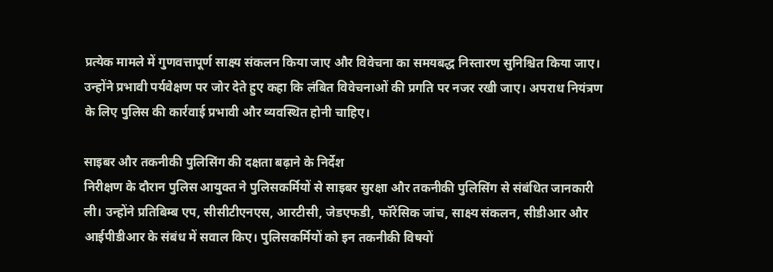प्रत्येक मामले में गुणवत्तापूर्ण साक्ष्य संकलन किया जाए और विवेचना का समयबद्ध निस्तारण सुनिश्चित किया जाए। उन्होंने प्रभावी पर्यवेक्षण पर जोर देते हुए कहा कि लंबित विवेचनाओं की प्रगति पर नजर रखी जाए। अपराध नियंत्रण के लिए पुलिस की कार्रवाई प्रभावी और व्यवस्थित होनी चाहिए।

साइबर और तकनीकी पुलिसिंग की दक्षता बढ़ाने के निर्देश
निरीक्षण के दौरान पुलिस आयुक्त ने पुलिसकर्मियों से साइबर सुरक्षा और तकनीकी पुलिसिंग से संबंधित जानकारी ली। उन्होंने प्रतिबिम्ब एप, सीसीटीएनएस, आरटीसी, जेडएफडी, फॉरेंसिक जांच, साक्ष्य संकलन, सीडीआर और आईपीडीआर के संबंध में सवाल किए। पुलिसकर्मियों को इन तकनीकी विषयों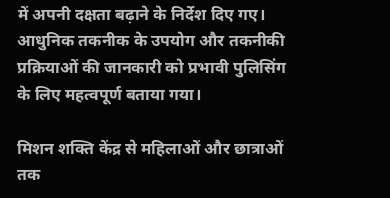में अपनी दक्षता बढ़ाने के निर्देश दिए गए। आधुनिक तकनीक के उपयोग और तकनीकी प्रक्रियाओं की जानकारी को प्रभावी पुलिसिंग के लिए महत्वपूर्ण बताया गया।

मिशन शक्ति केंद्र से महिलाओं और छात्राओं तक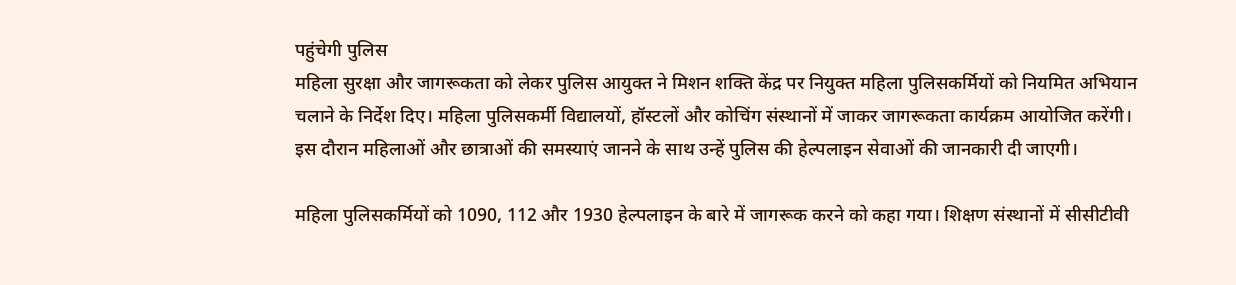पहुंचेगी पुलिस
महिला सुरक्षा और जागरूकता को लेकर पुलिस आयुक्त ने मिशन शक्ति केंद्र पर नियुक्त महिला पुलिसकर्मियों को नियमित अभियान चलाने के निर्देश दिए। महिला पुलिसकर्मी विद्यालयों, हॉस्टलों और कोचिंग संस्थानों में जाकर जागरूकता कार्यक्रम आयोजित करेंगी। इस दौरान महिलाओं और छात्राओं की समस्याएं जानने के साथ उन्हें पुलिस की हेल्पलाइन सेवाओं की जानकारी दी जाएगी।

महिला पुलिसकर्मियों को 1090, 112 और 1930 हेल्पलाइन के बारे में जागरूक करने को कहा गया। शिक्षण संस्थानों में सीसीटीवी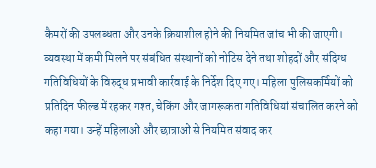कैमरों की उपलब्धता और उनके क्रियाशील होने की नियमित जांच भी की जाएगी। व्यवस्था में कमी मिलने पर संबंधित संस्थानों को नोटिस देने तथा शोहदों और संदिग्ध गतिविधियों के विरुद्ध प्रभावी कार्रवाई के निर्देश दिए गए। महिला पुलिसकर्मियों को प्रतिदिन फील्ड में रहकर गश्त, चेकिंग और जागरूकता गतिविधियां संचालित करने को कहा गया। उन्हें महिलाओं और छात्राओं से नियमित संवाद कर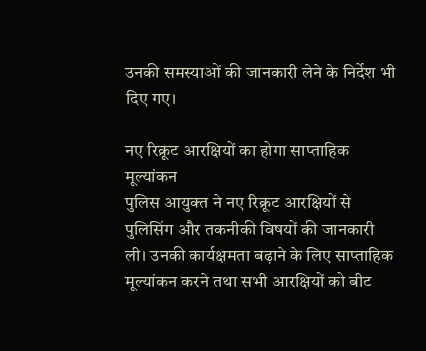उनकी समस्याओं की जानकारी लेने के निर्देश भी दिए गए।

नए रिक्रूट आरक्षियों का होगा साप्ताहिक मूल्यांकन
पुलिस आयुक्त ने नए रिक्रूट आरक्षियों से पुलिसिंग और तकनीकी विषयों की जानकारी ली। उनकी कार्यक्षमता बढ़ाने के लिए साप्ताहिक मूल्यांकन करने तथा सभी आरक्षियों को बीट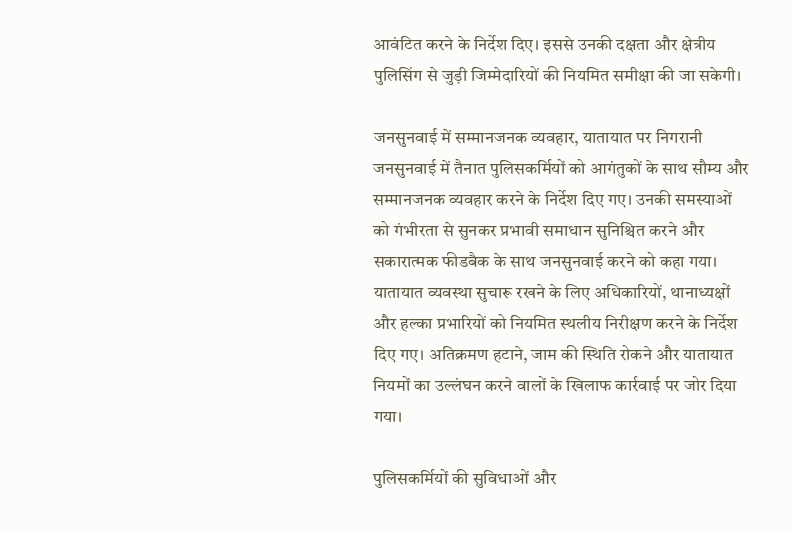आवंटित करने के निर्देश दिए। इससे उनकी दक्षता और क्षेत्रीय पुलिसिंग से जुड़ी जिम्मेदारियों की नियमित समीक्षा की जा सकेगी।

जनसुनवाई में सम्मानजनक व्यवहार, यातायात पर निगरानी
जनसुनवाई में तैनात पुलिसकर्मियों को आगंतुकों के साथ सौम्य और सम्मानजनक व्यवहार करने के निर्देश दिए गए। उनकी समस्याओं को गंभीरता से सुनकर प्रभावी समाधान सुनिश्चित करने और सकारात्मक फीडबैक के साथ जनसुनवाई करने को कहा गया। यातायात व्यवस्था सुचारू रखने के लिए अधिकारियों, थानाध्यक्षों और हल्का प्रभारियों को नियमित स्थलीय निरीक्षण करने के निर्देश दिए गए। अतिक्रमण हटाने, जाम की स्थिति रोकने और यातायात नियमों का उल्लंघन करने वालों के खिलाफ कार्रवाई पर जोर दिया गया।

पुलिसकर्मियों की सुविधाओं और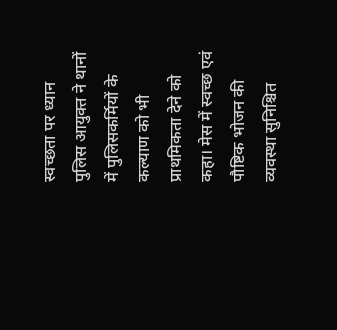स्वच्छता पर ध्यान
पुलिस आयुक्त ने थानों में पुलिसकर्मियों के कल्याण को भी प्राथमिकता देने को कहा। मेस में स्वच्छ एवं पौष्टिक भोजन की व्यवस्था सुनिश्चित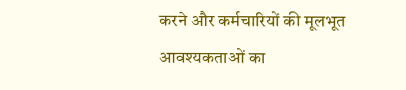करने और कर्मचारियों की मूलभूत आवश्यकताओं का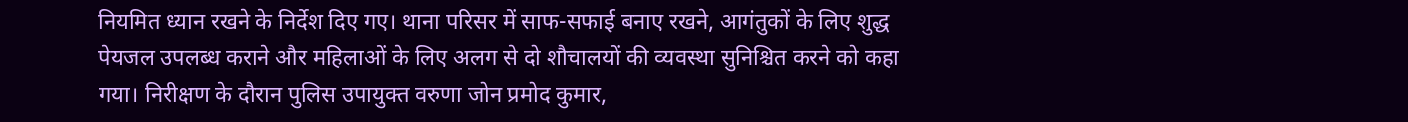नियमित ध्यान रखने के निर्देश दिए गए। थाना परिसर में साफ-सफाई बनाए रखने, आगंतुकों के लिए शुद्ध पेयजल उपलब्ध कराने और महिलाओं के लिए अलग से दो शौचालयों की व्यवस्था सुनिश्चित करने को कहा गया। निरीक्षण के दौरान पुलिस उपायुक्त वरुणा जोन प्रमोद कुमार,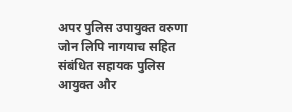अपर पुलिस उपायुक्त वरुणा जोन लिपि नागयाच सहित संबंधित सहायक पुलिस आयुक्त और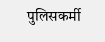पुलिसकर्मी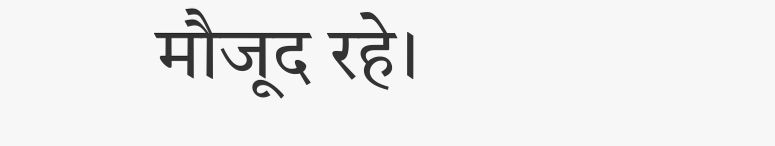मौजूद रहे।